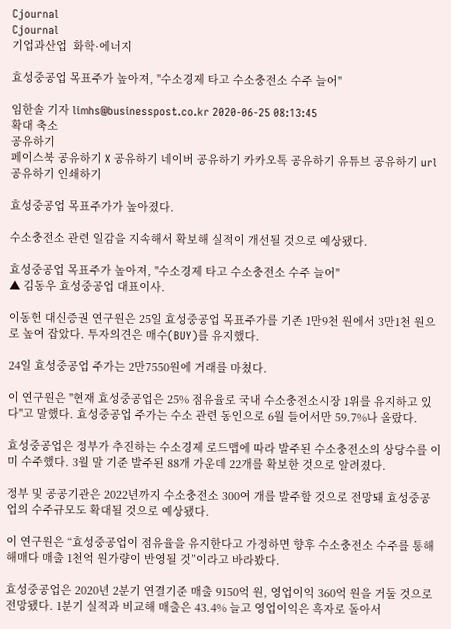Cjournal
Cjournal
기업과산업  화학·에너지

효성중공업 목표주가 높아져, "수소경제 타고 수소충전소 수주 늘어"

임한솔 기자 limhs@businesspost.co.kr 2020-06-25 08:13:45
확대 축소
공유하기
페이스북 공유하기 X 공유하기 네이버 공유하기 카카오톡 공유하기 유튜브 공유하기 url 공유하기 인쇄하기

효성중공업 목표주가가 높아졌다.

수소충전소 관련 일감을 지속해서 확보해 실적이 개선될 것으로 예상됐다.

효성중공업 목표주가 높아져, "수소경제 타고 수소충전소 수주 늘어"
▲ 김동우 효성중공업 대표이사.

이동헌 대신증권 연구원은 25일 효성중공업 목표주가를 기존 1만9천 원에서 3만1천 원으로 높여 잡았다. 투자의견은 매수(BUY)를 유지했다.

24일 효성중공업 주가는 2만7550원에 거래를 마쳤다.

이 연구원은 "현재 효성중공업은 25% 점유율로 국내 수소충전소시장 1위를 유지하고 있다"고 말했다. 효성중공업 주가는 수소 관련 동인으로 6월 들어서만 59.7%나 올랐다.

효성중공업은 정부가 추진하는 수소경제 로드맵에 따라 발주된 수소충전소의 상당수를 이미 수주했다. 3월 말 기준 발주된 88개 가운데 22개를 확보한 것으로 알려졌다.

정부 및 공공기관은 2022년까지 수소충전소 300여 개를 발주할 것으로 전망돼 효성중공업의 수주규모도 확대될 것으로 예상됐다.

이 연구원은 “효성중공업이 점유율을 유지한다고 가정하면 향후 수소충전소 수주를 통해 해매다 매출 1천억 원가량이 반영될 것”이라고 바라봤다.

효성중공업은 2020년 2분기 연결기준 매출 9150억 원, 영업이익 360억 원을 거둘 것으로 전망됐다. 1분기 실적과 비교해 매출은 43.4% 늘고 영업이익은 흑자로 돌아서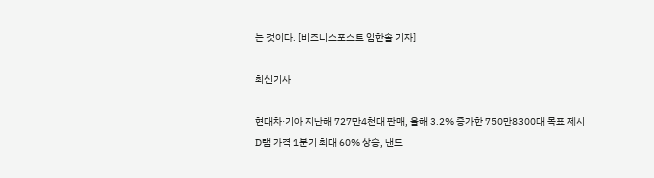는 것이다. [비즈니스포스트 임한솔 기자]

최신기사

현대차·기아 지난해 727만4천대 판매, 올해 3.2% 증가한 750만8300대 목표 제시
D램 가격 1분기 최대 60% 상승, 낸드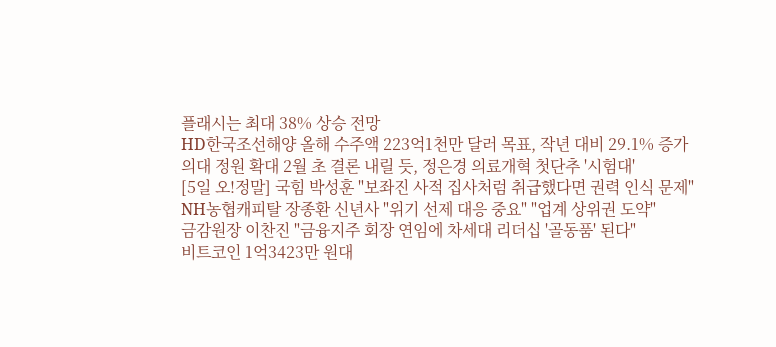플래시는 최대 38% 상승 전망
HD한국조선해양 올해 수주액 223억1천만 달러 목표, 작년 대비 29.1% 증가
의대 정원 확대 2월 초 결론 내릴 듯, 정은경 의료개혁 첫단추 '시험대'
[5일 오!정말] 국힘 박성훈 "보좌진 사적 집사처럼 취급했다면 권력 인식 문제"
NH농협캐피탈 장종환 신년사 "위기 선제 대응 중요" "업계 상위권 도약"
금감원장 이찬진 "금융지주 회장 연임에 차세대 리더십 '골동품' 된다"
비트코인 1억3423만 원대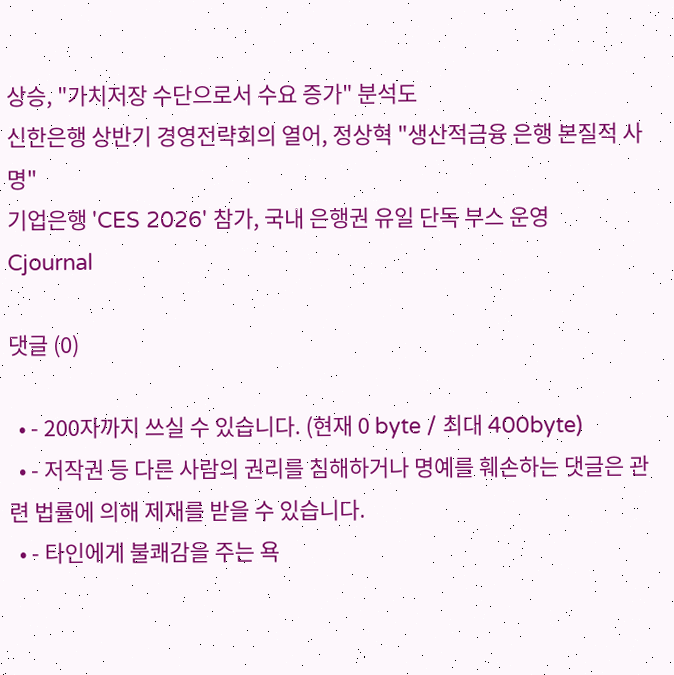상승, "가치저장 수단으로서 수요 증가" 분석도
신한은행 상반기 경영전략회의 열어, 정상혁 "생산적금융 은행 본질적 사명"
기업은행 'CES 2026' 참가, 국내 은행권 유일 단독 부스 운영
Cjournal

댓글 (0)

  • - 200자까지 쓰실 수 있습니다. (현재 0 byte / 최대 400byte)
  • - 저작권 등 다른 사람의 권리를 침해하거나 명예를 훼손하는 댓글은 관련 법률에 의해 제재를 받을 수 있습니다.
  • - 타인에게 불쾌감을 주는 욕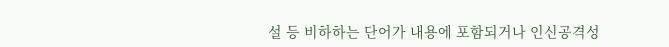설 등 비하하는 단어가 내용에 포함되거나 인신공격성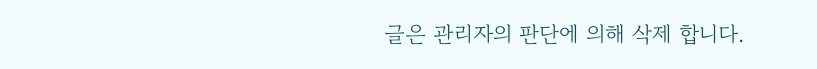글은 관리자의 판단에 의해 삭제 합니다.